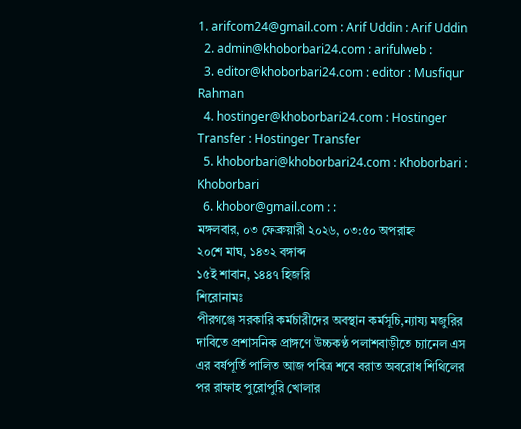1. arifcom24@gmail.com : Arif Uddin : Arif Uddin
  2. admin@khoborbari24.com : arifulweb :
  3. editor@khoborbari24.com : editor : Musfiqur Rahman
  4. hostinger@khoborbari24.com : Hostinger Transfer : Hostinger Transfer
  5. khoborbari@khoborbari24.com : Khoborbari : Khoborbari
  6. khobor@gmail.com : :
মঙ্গলবার, ০৩ ফেব্রুয়ারী ২০২৬, ০৩:৫০ অপরাহ্ন
২০শে মাঘ, ১৪৩২ বঙ্গাব্দ
১৫ই শাবান, ১৪৪৭ হিজরি
শিরোনামঃ
পীরগঞ্জে সরকারি কর্মচারীদের অবস্থান কর্মসূচি,ন্যায্য মজুরির দাবিতে প্রশাসনিক প্রাঙ্গণে উচ্চকণ্ঠ পলাশবাড়ীতে চ্যানেল এস এর বর্ষপূর্তি পালিত আজ পবিত্র শবে বরাত অবরোধ শিথিলের পর রাফাহ পুরোপুরি খোলার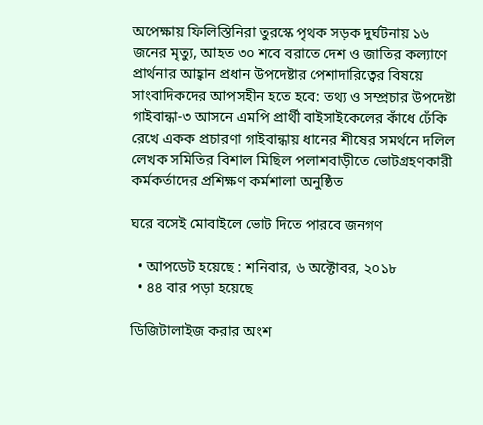অপেক্ষায় ফিলিস্তিনিরা তুরস্কে পৃথক সড়ক দুর্ঘটনায় ১৬ জনের মৃত্যু, আহত ৩০ শবে বরাতে দেশ ও জাতির কল্যাণে প্রার্থনার আহ্বান প্রধান উপদেষ্টার পেশাদারিত্বের বিষয়ে সাংবাদিকদের আপসহীন হতে হবে: তথ্য ও সম্প্রচার উপদেষ্টা গাইবান্ধা-৩ আসনে এমপি প্রার্থী বাইসাইকেলের কাঁধে ঢেঁকি রেখে একক প্রচারণা গাইবান্ধায় ধানের শীষের সমর্থনে দলিল লেখক সমিতির বিশাল মিছিল পলাশবাড়ীতে ভোটগ্রহণকারী কর্মকর্তাদের প্রশিক্ষণ কর্মশালা অনুষ্ঠিত

ঘরে বসেই মোবাইলে ভোট দিতে পারবে জনগণ

  • আপডেট হয়েছে : শনিবার, ৬ অক্টোবর, ২০১৮
  • ৪৪ বার পড়া হয়েছে

ডিজিটালাইজ করার অংশ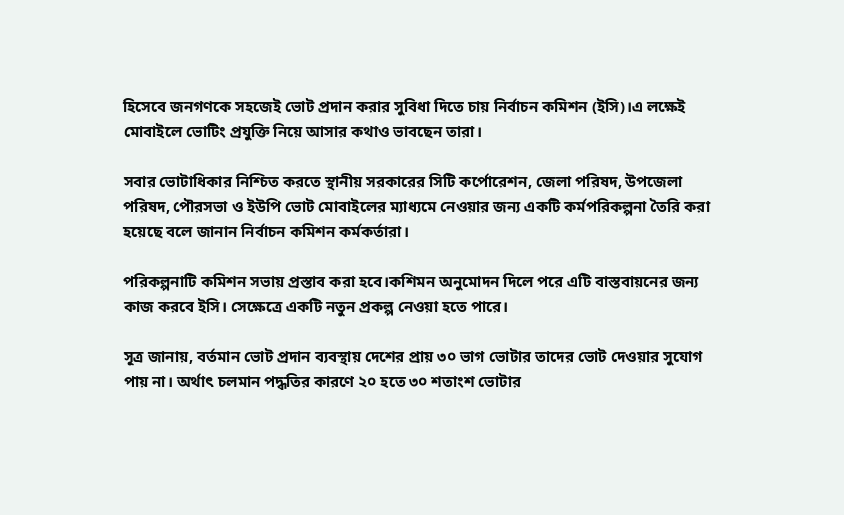হিসেবে জনগণকে সহজেই ভোট প্রদান করার সুবিধা দিতে চায় নির্বাচন কমিশন (ইসি)।এ লক্ষেই মোবাইলে ভোটিং প্রযুক্তি নিয়ে আসার কথাও ভাবছেন তারা।

সবার ভোটাধিকার নিশ্চিত করতে স্থানীয় সরকারের সিটি কর্পোরেশন, জেলা পরিষদ, উপজেলা পরিষদ, পৌরসভা ও ইউপি ভোট মোবাইলের ম্যাধ্যমে নেওয়ার জন্য একটি কর্মপরিকল্পনা তৈরি করা হয়েছে বলে জানান নির্বাচন কমিশন কর্মকর্তারা।

পরিকল্পনাটি কমিশন সভায় প্রস্তাব করা হবে।কশিমন অনুমোদন দিলে পরে এটি বাস্তবায়নের জন্য কাজ করবে ইসি। সেক্ষেত্রে একটি নতুন প্রকল্প নেওয়া হতে পারে।

সূত্র জানায়, বর্তমান ভোট প্রদান ব্যবস্থায় দেশের প্রায় ৩০ ভাগ ভোটার তাদের ভোট দেওয়ার সুযোগ পায় না। অর্থাৎ চলমান পদ্ধতির কারণে ২০ হতে ৩০ শতাংশ ভোটার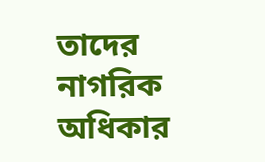তাদের নাগরিক অধিকার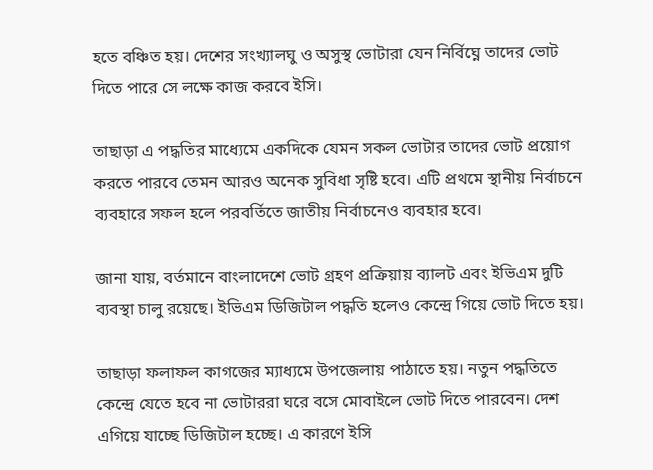হতে বঞ্চিত হয়। দেশের সংখ্যালঘু ও অসুস্থ ভোটারা যেন নির্বিঘ্নে তাদের ভোট দিতে পারে সে লক্ষে কাজ করবে ইসি।

তাছাড়া এ পদ্ধতির মাধ্যেমে একদিকে যেমন সকল ভোটার তাদের ভোট প্রয়োগ করতে পারবে তেমন আরও অনেক সুবিধা সৃষ্টি হবে। এটি প্রথমে স্থানীয় নির্বাচনে ব্যবহারে সফল হলে পরবর্তিতে জাতীয় নির্বাচনেও ব্যবহার হবে।

জানা যায়, বর্তমানে বাংলাদেশে ভোট গ্রহণ প্রক্রিয়ায় ব্যালট এবং ইভিএম দুটি ব্যবস্থা চালু রয়েছে। ইভিএম ডিজিটাল পদ্ধতি হলেও কেন্দ্রে গিয়ে ভোট দিতে হয়।

তাছাড়া ফলাফল কাগজের ম্যাধ্যমে উপজেলায় পাঠাতে হয়। নতুন পদ্ধতিতে কেন্দ্রে যেতে হবে না ভোটাররা ঘরে বসে মোবাইলে ভোট দিতে পারবেন। দেশ এগিয়ে যাচ্ছে ডিজিটাল হচ্ছে। এ কারণে ইসি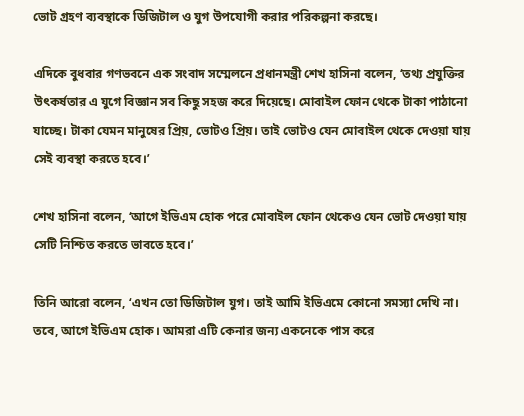ভোট গ্রহণ ব্যবস্থাকে ডিজিটাল ও যুগ উপযোগী করার পরিকল্পনা করছে।

এদিকে বুধবার গণভবনে এক সংবাদ সম্মেলনে প্রধানমন্ত্রী শেখ হাসিনা বলেন, ‘তথ্য প্রযুক্তির উৎকর্ষতার এ যুগে বিজ্ঞান সব কিছু সহজ করে দিয়েছে। মোবাইল ফোন থেকে টাকা পাঠানো যাচ্ছে। টাকা যেমন মানুষের প্রিয়, ভোটও প্রিয়। তাই ভোটও যেন মোবাইল থেকে দেওয়া যায় সেই ব্যবস্থা করতে হবে।’

শেখ হাসিনা বলেন, ‘আগে ইভিএম হোক পরে মোবাইল ফোন থেকেও যেন ভোট দেওয়া যায় সেটি নিশ্চিত করতে ভাবতে হবে।’

তিনি আরো বলেন, ‘এখন তো ডিজিটাল যুগ। তাই আমি ইভিএমে কোনো সমস্যা দেখি না। তবে, আগে ইভিএম হোক। আমরা এটি কেনার জন্য একনেকে পাস করে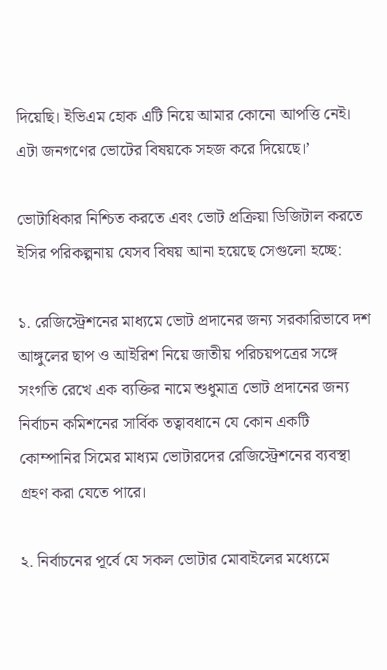দিয়েছি। ইভিএম হোক এটি নিয়ে আমার কোনো আপত্তি নেই। এটা জনগণের ভোটের বিষয়কে সহজ করে দিয়েছে।’

ভোটাধিকার নিশ্চিত করতে এবং ভোট প্রক্রিয়া ডিজিটাল করতে ইসির পরিকল্পনায় যেসব বিষয় আনা হয়েছে সেগুলো হচ্ছে:

১. রেজিস্ট্রেশনের মাধ্যমে ভোট প্রদানের জন্য সরকারিভাবে দশ আঙ্গুলের ছাপ ও আইরিশ নিয়ে জাতীয় পরিচয়পত্রের সঙ্গে সংগতি রেখে এক ব্যক্তির নামে শুধুমাত্র ভোট প্রদানের জন্য নির্বাচন কমিশনের সার্বিক তত্বাবধানে যে কোন একটি কোম্পানির সিমের মাধ্যম ভোটারদের রেজিস্ট্রেশনের ব্যবস্থা গ্রহণ করা যেতে পারে।

২. নির্বাচনের পূর্বে যে সকল ভোটার মোবাইলের মধ্যেমে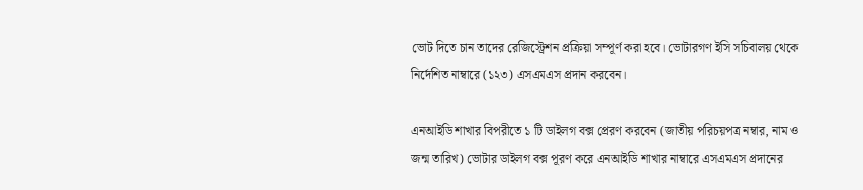ভোট দিতে চান তাদের রেজিস্ট্রেশন প্রক্রিয়া সম্পূর্ণ করা হবে। ভোটারগণ ইসি সচিবালয় থেকে নির্দেশিত নাম্বারে (১২৩) এসএমএস প্রদান করবেন।

এনআইডি শাখার বিপরীতে ১ টি ডাইলগ বক্স প্রেরণ করবেন (জাতীয় পরিচয়পত্র নম্বার, নাম ও জন্ম তারিখ) ভোটার ডাইলগ বক্স পূরণ করে এনআইডি শাখার নাম্বারে এসএমএস প্রদানের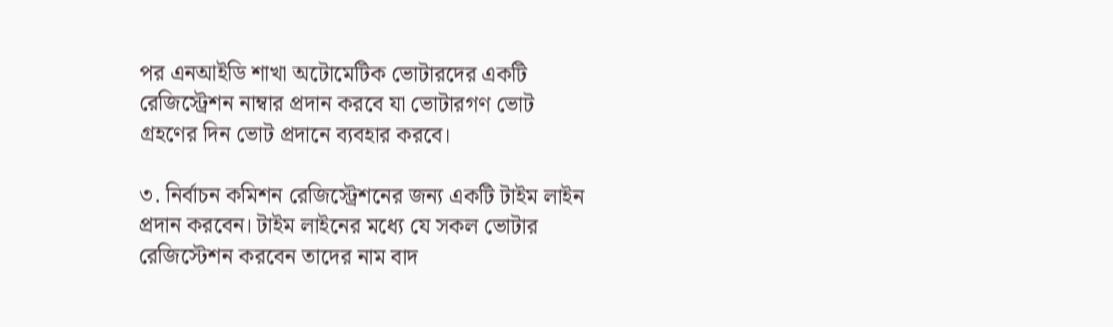পর এনআইডি শাখা অটোমেটিক ভোটারদের একটি রেজিস্ট্রেশন নাম্বার প্রদান করবে যা ভোটারগণ ভোট গ্রহণের দিন ভোট প্রদানে ব্যবহার করবে।

৩. নির্বাচন কমিশন রেজিস্ট্রেশনের জন্য একটি টাইম লাইন প্রদান করবেন। টাইম লাইনের মধ্যে যে সকল ভোটার রেজিস্টেশন করবেন তাদের নাম বাদ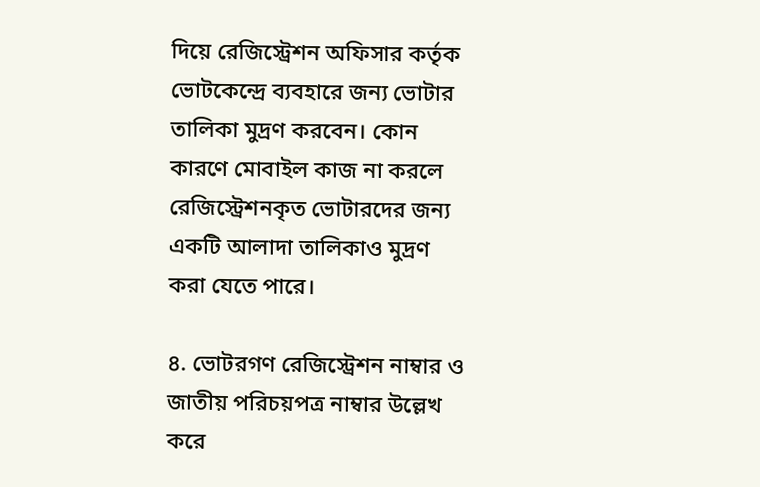দিয়ে রেজিস্ট্রেশন অফিসার কর্তৃক ভোটকেন্দ্রে ব্যবহারে জন্য ভোটার তালিকা মুদ্রণ করবেন। কোন কারণে মোবাইল কাজ না করলে রেজিস্ট্রেশনকৃত ভোটারদের জন্য একটি আলাদা তালিকাও মুদ্রণ করা যেতে পারে।

৪. ভোটরগণ রেজিস্ট্রেশন নাম্বার ও জাতীয় পরিচয়পত্র নাম্বার উল্লেখ করে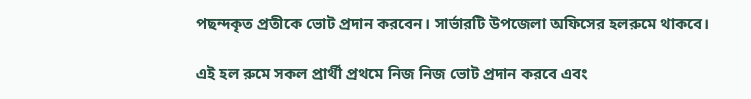পছন্দকৃত প্রতীকে ভোট প্রদান করবেন। সার্ভারটি উপজেলা অফিসের হলরুমে থাকবে।

এই হল রুমে সকল প্রার্থী প্রথমে নিজ নিজ ভোট প্রদান করবে এবং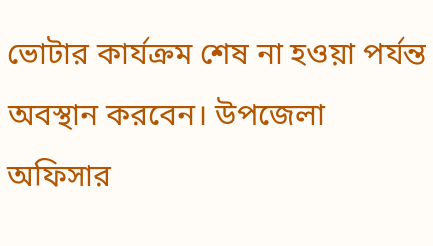ভোটার কার্যক্রম শেষ না হওয়া পর্যন্ত অবস্থান করবেন। উপজেলা অফিসার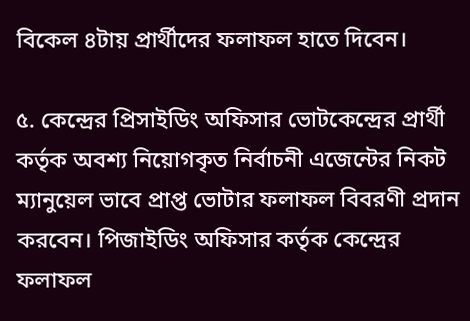বিকেল ৪টায় প্রার্থীদের ফলাফল হাতে দিবেন।

৫. কেন্দ্রের প্রিসাইডিং অফিসার ভোটকেন্দ্রের প্রার্থী কর্তৃক অবশ্য নিয়োগকৃত নির্বাচনী এজেন্টের নিকট ম্যানুয়েল ভাবে প্রাপ্ত ভোটার ফলাফল বিবরণী প্রদান করবেন। পিজাইডিং অফিসার কর্তৃক কেন্দ্রের ফলাফল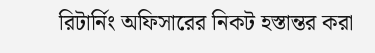রিটার্নিং অফিসারের নিকট হস্তান্তর করা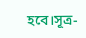হবে।সূত্র-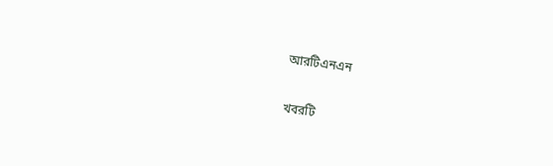আরটিএনএন

খবরটি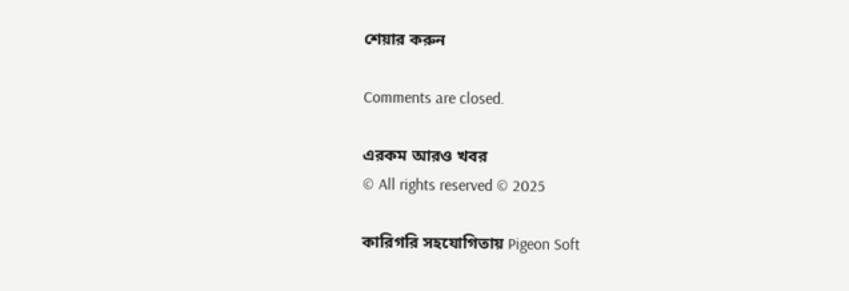শেয়ার করুন

Comments are closed.

এরকম আরও খবর
© All rights reserved © 2025

কারিগরি সহযোগিতায় Pigeon Soft